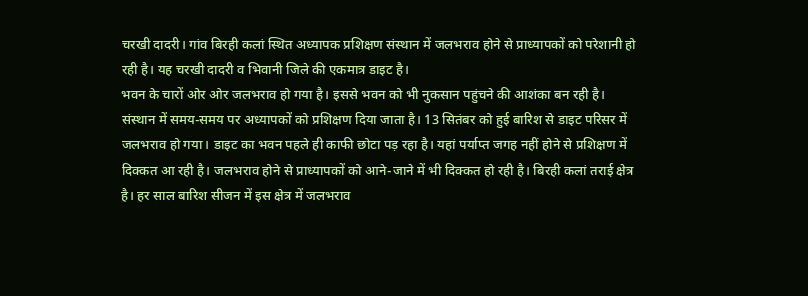चरखी दादरी। गांव बिरही कलां स्थित अध्यापक प्रशिक्षण संस्थान में जलभराव होने से प्राध्यापकों को परेशानी हो रही है। यह चरखी दादरी व भिवानी जिले की एकमात्र डाइट है।
भवन के चारों ओर ओर जलभराव हो गया है। इससे भवन को भी नुकसान पहुंचने की आशंका बन रही है। संस्थान में समय-समय पर अध्यापकों को प्रशिक्षण दिया जाता है। 13 सितंबर को हुई बारिश से डाइट परिसर में जलभराव हो गया। डाइट का भवन पहले ही काफी छोटा पड़ रहा है। यहां पर्याप्त जगह नहीं होने से प्रशिक्षण में दिक्कत आ रही है। जलभराव होने से प्राध्यापकों को आने-जाने में भी दिक्कत हो रही है। बिरही कलां तराई क्षेत्र है। हर साल बारिश सीजन में इस क्षेत्र में जलभराव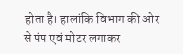होता है। हालांकि विभाग की ओर से पंप एवं मोटर लगाकर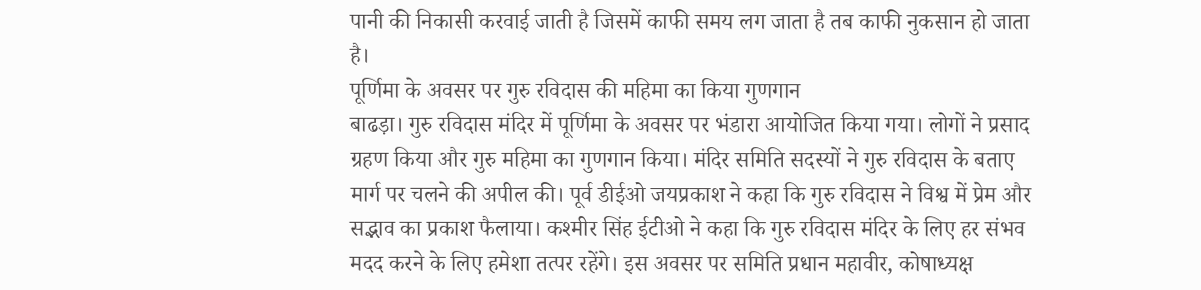पानी की निकासी करवाई जाती है जिसमें काफी समय लग जाता है तब काफी नुकसान हो जाता है।
पूर्णिमा के अवसर पर गुरु रविदास की महिमा का किया गुणगान
बाढड़ा। गुरु रविदास मंदिर में पूर्णिमा के अवसर पर भंडारा आयोजित किया गया। लोगों ने प्रसाद ग्रहण किया और गुरु महिमा का गुणगान किया। मंदिर समिति सदस्यों ने गुरु रविदास के बताए मार्ग पर चलने की अपील की। पूर्व डीईओ जयप्रकाश ने कहा कि गुरु रविदास ने विश्व में प्रेम और सद्भाव का प्रकाश फैलाया। कश्मीर सिंह ईटीओ ने कहा कि गुरु रविदास मंदिर के लिए हर संभव मदद करने के लिए हमेशा तत्पर रहेंगे। इस अवसर पर समिति प्रधान महावीर, कोषाध्यक्ष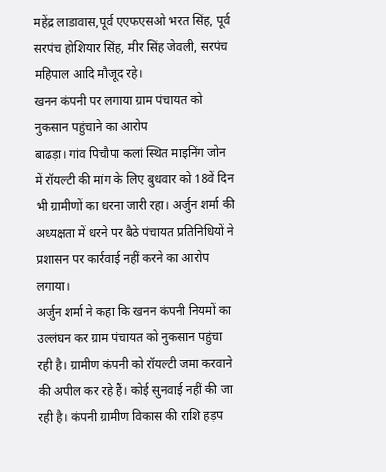महेंद्र लाडावास,पूर्व एएफएसओ भरत सिंह, पूर्व सरपंच होशियार सिंह, मीर सिंह जेवली, सरपंच महिपाल आदि मौजूद रहे।
खनन कंपनी पर लगाया ग्राम पंचायत को नुकसान पहुंचाने का आरोप
बाढड़ा। गांव पिचौपा कलां स्थित माइनिंग जोन में रॉयल्टी की मांग के लिए बुधवार को 18वें दिन भी ग्रामीणों का धरना जारी रहा। अर्जुन शर्मा की अध्यक्षता में धरने पर बैठे पंचायत प्रतिनिधियों ने प्रशासन पर कार्रवाई नहीं करने का आरोप लगाया।
अर्जुन शर्मा ने कहा कि खनन कंपनी नियमों का उल्लंघन कर ग्राम पंचायत को नुकसान पहुंचा रही है। ग्रामीण कंपनी को रॉयल्टी जमा करवाने की अपील कर रहे हैं। कोई सुनवाई नहीं की जा रही है। कंपनी ग्रामीण विकास की राशि हड़प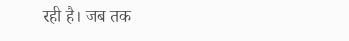रही है। जब तक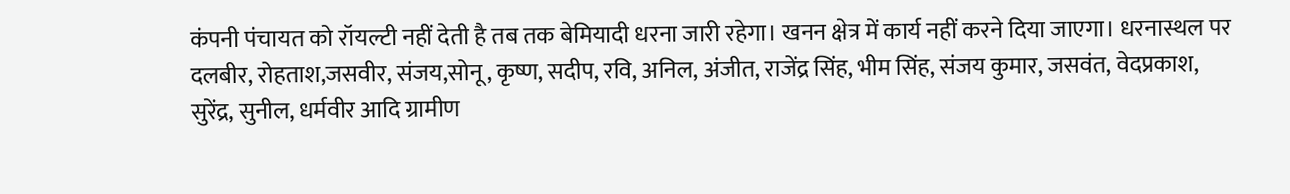कंपनी पंचायत को रॉयल्टी नहीं देती है तब तक बेमियादी धरना जारी रहेगा। खनन क्षेत्र में कार्य नहीं करने दिया जाएगा। धरनास्थल पर दलबीर, रोहताश,जसवीर, संजय,सोनू, कृष्ण, सदीप, रवि, अनिल, अंजीत, राजेंद्र सिंह, भीम सिंह, संजय कुमार, जसवंत, वेदप्रकाश, सुरेंद्र, सुनील, धर्मवीर आदि ग्रामीण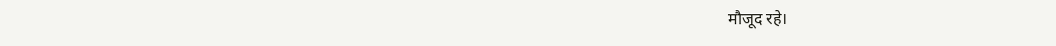मौजूद रहे।